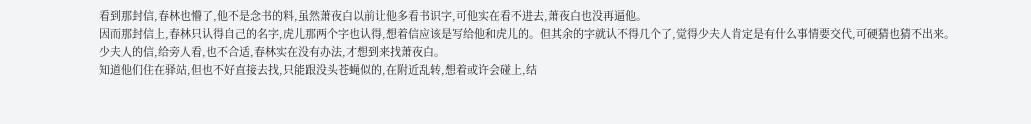看到那封信,春林也懵了,他不是念书的料,虽然萧夜白以前让他多看书识字,可他实在看不进去,萧夜白也没再逼他。
因而那封信上,春林只认得自己的名字,虎儿那两个字也认得,想着信应该是写给他和虎儿的。但其余的字就认不得几个了,觉得少夫人肯定是有什么事情要交代,可硬猜也猜不出来。
少夫人的信,给旁人看,也不合适,春林实在没有办法,才想到来找萧夜白。
知道他们住在驿站,但也不好直接去找,只能跟没头苍蝇似的,在附近乱转,想着或许会碰上,结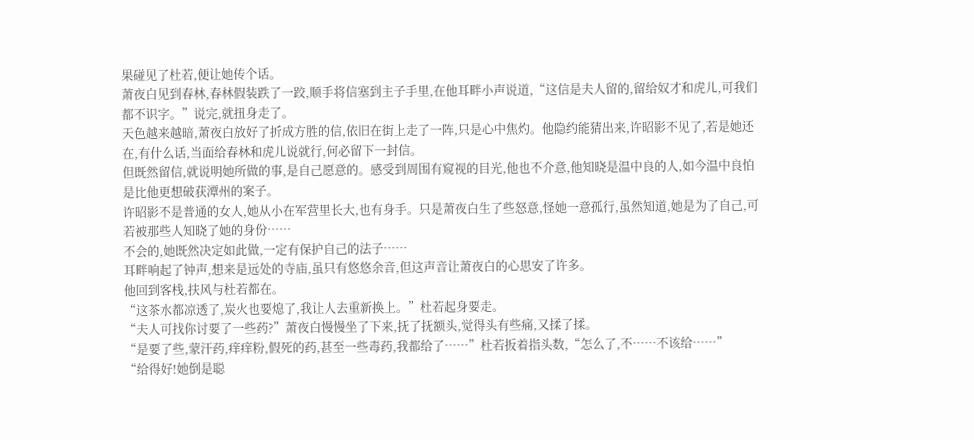果碰见了杜若,便让她传个话。
萧夜白见到春林,春林假装跌了一跤,顺手将信塞到主子手里,在他耳畔小声说道,“这信是夫人留的,留给奴才和虎儿,可我们都不识字。”说完,就扭身走了。
天色越来越暗,萧夜白放好了折成方胜的信,依旧在街上走了一阵,只是心中焦灼。他隐约能猜出来,许昭影不见了,若是她还在,有什么话,当面给春林和虎儿说就行,何必留下一封信。
但既然留信,就说明她所做的事,是自己愿意的。感受到周围有窥视的目光,他也不介意,他知晓是温中良的人,如今温中良怕是比他更想破获潭州的案子。
许昭影不是普通的女人,她从小在军营里长大,也有身手。只是萧夜白生了些怒意,怪她一意孤行,虽然知道,她是为了自己,可若被那些人知晓了她的身份……
不会的,她既然决定如此做,一定有保护自己的法子……
耳畔响起了钟声,想来是远处的寺庙,虽只有悠悠余音,但这声音让萧夜白的心思安了许多。
他回到客栈,扶风与杜若都在。
“这茶水都凉透了,炭火也要熄了,我让人去重新换上。”杜若起身要走。
“夫人可找你讨要了一些药?”萧夜白慢慢坐了下来,抚了抚额头,觉得头有些痛,又揉了揉。
“是要了些,蒙汗药,痒痒粉,假死的药,甚至一些毒药,我都给了……”杜若扳着指头数,“怎么了,不……不该给……”
“给得好!她倒是聪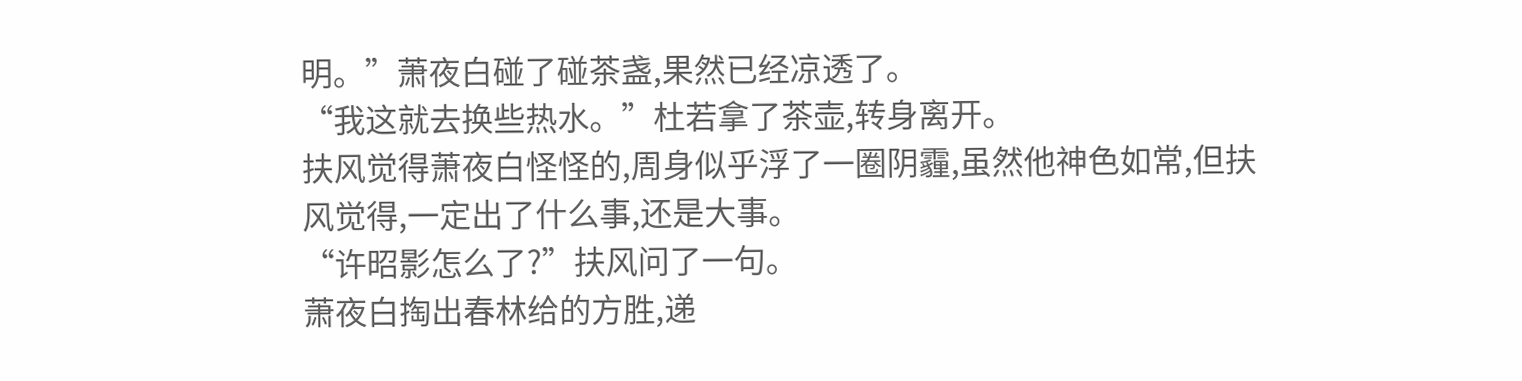明。”萧夜白碰了碰茶盏,果然已经凉透了。
“我这就去换些热水。”杜若拿了茶壶,转身离开。
扶风觉得萧夜白怪怪的,周身似乎浮了一圈阴霾,虽然他神色如常,但扶风觉得,一定出了什么事,还是大事。
“许昭影怎么了?”扶风问了一句。
萧夜白掏出春林给的方胜,递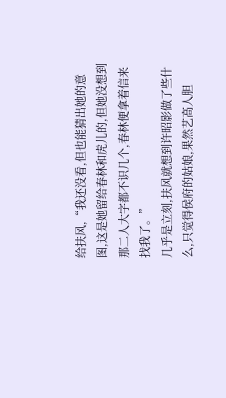给扶风,“我还没看,但也能猜出她的意图,这是她留给春林和虎儿的,但她没想到那二人大字都不识几个,春林便拿着信来找我了。”
几乎是立刻,扶风就想到许昭影做了些什么,只觉得侯府的姑娘,果然艺高人胆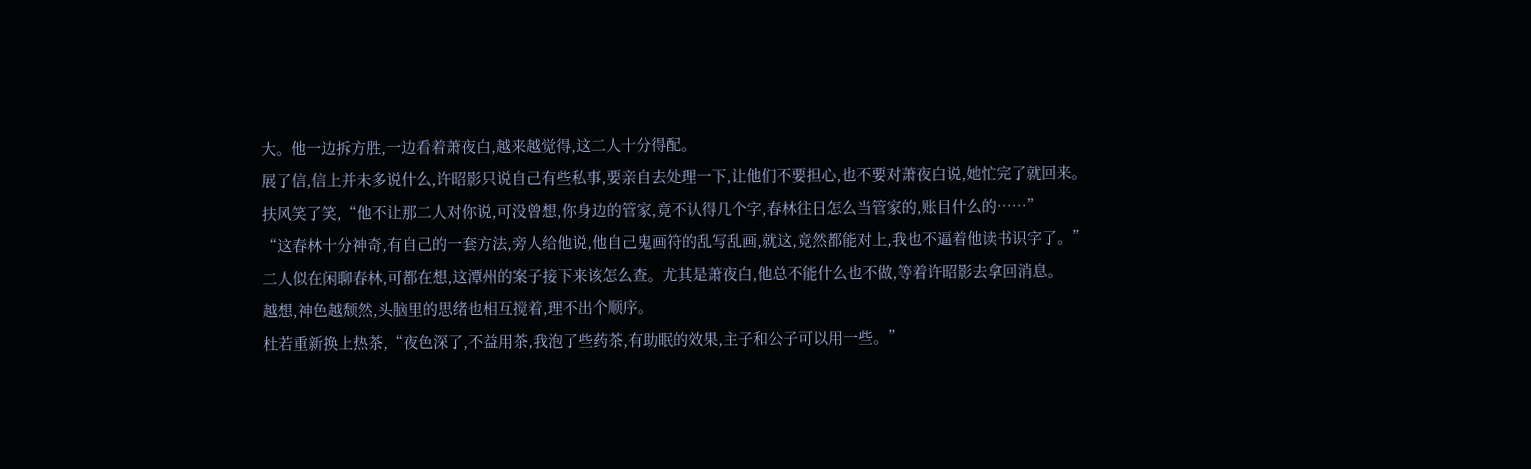大。他一边拆方胜,一边看着萧夜白,越来越觉得,这二人十分得配。
展了信,信上并未多说什么,许昭影只说自己有些私事,要亲自去处理一下,让他们不要担心,也不要对萧夜白说,她忙完了就回来。
扶风笑了笑,“他不让那二人对你说,可没曾想,你身边的管家,竟不认得几个字,春林往日怎么当管家的,账目什么的……”
“这春林十分神奇,有自己的一套方法,旁人给他说,他自己鬼画符的乱写乱画,就这,竟然都能对上,我也不逼着他读书识字了。”
二人似在闲聊春林,可都在想,这潭州的案子接下来该怎么查。尤其是萧夜白,他总不能什么也不做,等着许昭影去拿回消息。
越想,神色越颓然,头脑里的思绪也相互搅着,理不出个顺序。
杜若重新换上热茶,“夜色深了,不益用茶,我泡了些药茶,有助眠的效果,主子和公子可以用一些。”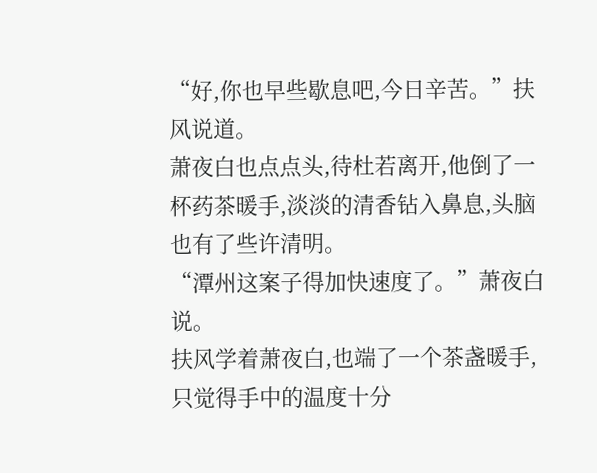“好,你也早些歇息吧,今日辛苦。”扶风说道。
萧夜白也点点头,待杜若离开,他倒了一杯药茶暖手,淡淡的清香钻入鼻息,头脑也有了些许清明。
“潭州这案子得加快速度了。”萧夜白说。
扶风学着萧夜白,也端了一个茶盏暖手,只觉得手中的温度十分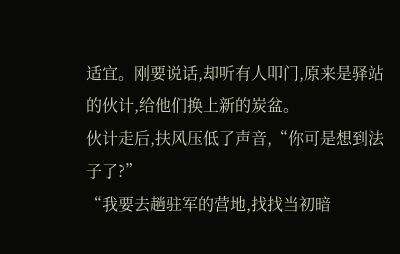适宜。刚要说话,却听有人叩门,原来是驿站的伙计,给他们换上新的炭盆。
伙计走后,扶风压低了声音,“你可是想到法子了?”
“我要去趟驻军的营地,找找当初暗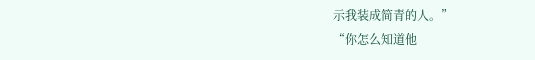示我装成简青的人。”
“你怎么知道他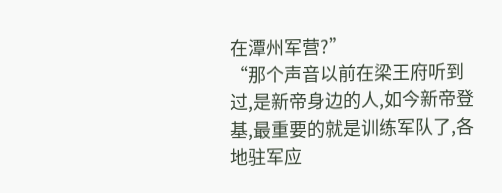在潭州军营?”
“那个声音以前在梁王府听到过,是新帝身边的人,如今新帝登基,最重要的就是训练军队了,各地驻军应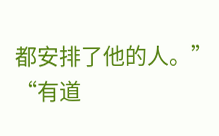都安排了他的人。”
“有道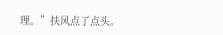理。”扶风点了点头。